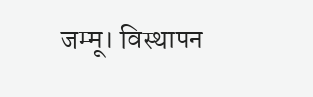जम्मू। विस्थापन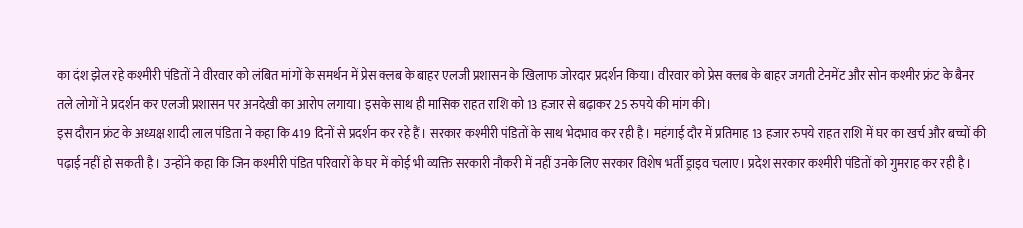का दंश झेल रहे कश्मीरी पंडितों ने वीरवार को लंबित मांगों के समर्थन में प्रेस क्लब के बाहर एलजी प्रशासन के खिलाफ जोरदार प्रदर्शन किया। वीरवार को प्रेस क्लब के बाहर जगती टेनमेंट और सोन कश्मीर फ्रंट के बैनर तले लोगों ने प्रदर्शन कर एलजी प्रशासन पर अनदेखी का आरोप लगाया। इसके साथ ही मासिक राहत राशि को 13 हजार से बढ़ाकर 25 रुपये की मांग की।
इस दौरान फ्रंट के अध्यक्ष शादी लाल पंडिता ने कहा कि 419 दिनों से प्रदर्शन कर रहे हैं। सरकार कश्मीरी पंडितों के साथ भेदभाव कर रही है। महंगाई दौर में प्रतिमाह 13 हजार रुपये राहत राशि में घर का खर्च और बच्चों की पढ़ाई नहीं हो सकती है। उन्होंने कहा कि जिन कश्मीरी पंडित परिवारों के घर में कोई भी व्यक्ति सरकारी नौकरी में नहीं उनके लिए सरकार विशेष भर्ती ड्राइव चलाए। प्रदेश सरकार कश्मीरी पंडितों को गुमराह कर रही है।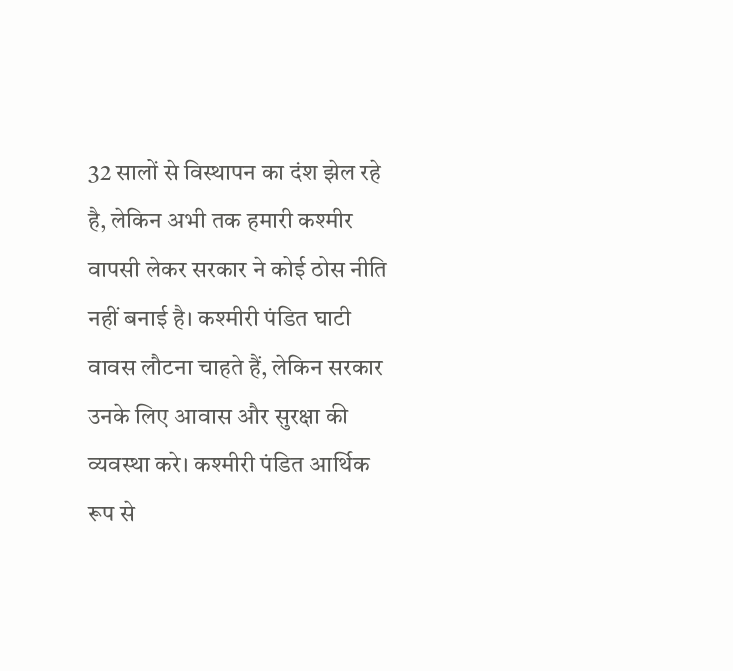32 सालों से विस्थापन का दंश झेल रहे है, लेकिन अभी तक हमारी कश्मीर वापसी लेकर सरकार ने कोई ठोस नीति नहीं बनाई है। कश्मीरी पंडित घाटी वावस लौटना चाहते हैं, लेकिन सरकार उनके लिए आवास और सुरक्षा की व्यवस्था करे। कश्मीरी पंडित आर्थिक रूप से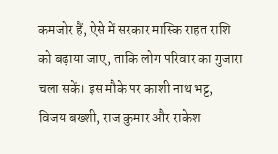कमजोर हैं, ऐसे में सरकार मास्कि राहत राशि को बढ़ाया जाए, ताकि लोग परिवार का गुजारा चला सकें। इस मौके पर काशी नाथ भट्ट, विजय बख्शी, राज कुमार और राकेश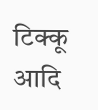टिक्कू आदि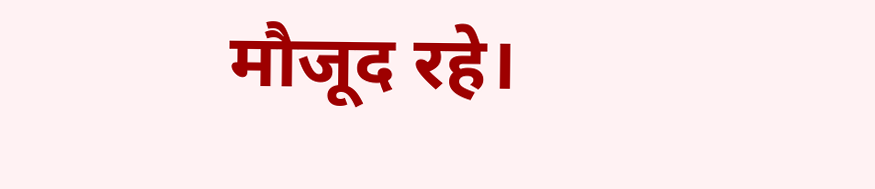मौजूद रहे।